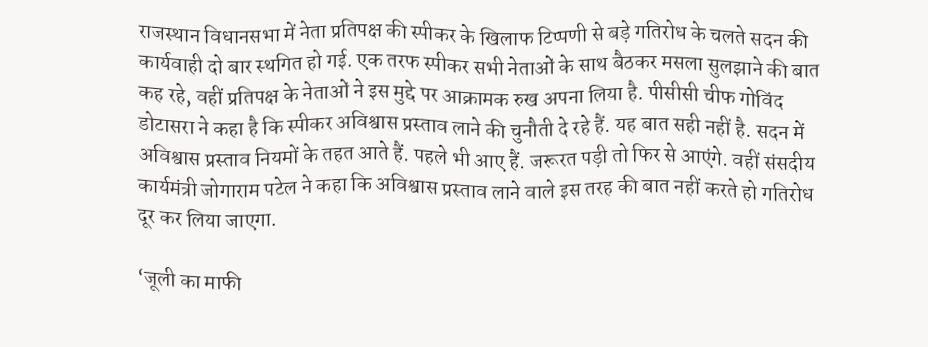राजस्थान विधानसभा में नेता प्रतिपक्ष की स्पीकर के खिलाफ टिप्पणी से बड़े गतिरोध के चलते सदन की कार्यवाही दो बार स्थगित हो गई. एक तरफ स्पीकर सभी नेताओं के साथ बैठकर मसला सुलझाने की बात कह रहे, वहीं प्रतिपक्ष के नेताओं ने इस मुद्दे पर आक्रामक रुख अपना लिया है. पीसीसी चीफ गोविंद डोटासरा ने कहा है कि स्पीकर अविश्वास प्रस्ताव लाने की चुनौती दे रहे हैं. यह बात सही नहीं है. सदन में अविश्वास प्रस्ताव नियमों के तहत आते हैं. पहले भी आए हैं. जरूरत पड़ी तो फिर से आएंगे. वहीं संसदीय कार्यमंत्री जोगाराम पटेल ने कहा कि अविश्वास प्रस्ताव लाने वाले इस तरह की बात नहीं करते हो गतिरोध दूर कर लिया जाएगा.

‘जूली का माफी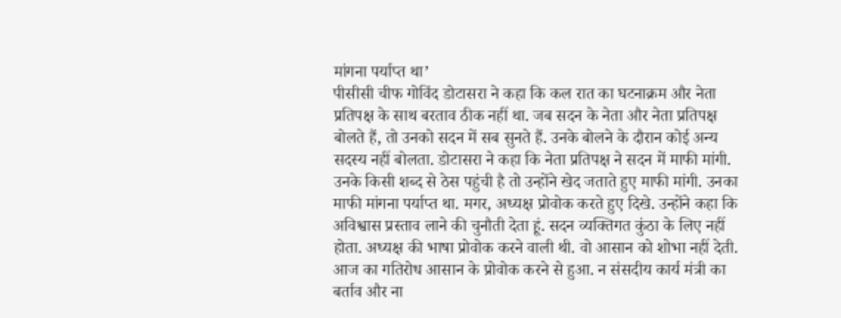मांगना पर्याप्त था’
पीसीसी चीफ गोविंद डोटासरा ने कहा कि कल रात का घटनाक्रम और नेता प्रतिपक्ष के साथ बरताव ठीक नहीं था. जब सदन के नेता और नेता प्रतिपक्ष बोलते हैं, तो उनको सदन में सब सुनते हैं. उनके बोलने के दौरान कोई अन्य सदस्य नहीं बोलता. डोटासरा ने कहा कि नेता प्रतिपक्ष ने सदन में माफी मांगी. उनके किसी शब्द से ठेस पहुंची है तो उन्होंने खेद जताते हुए माफी मांगी. उनका माफी मांगना पर्याप्त था. मगर, अध्यक्ष प्रोवोक करते हुए दिखे. उन्होंने कहा कि अविश्वास प्रस्ताव लाने की चुनौती देता हूं. सदन व्यक्तिगत कुंठा के लिए नहीं होता. अध्यक्ष की भाषा प्रोवोक करने वाली थी. वो आसान को शोभा नहीं देती. आज का गतिरोध आसान के प्रोवोक करने से हुआ. न संसदीय कार्य मंत्री का बर्ताव और ना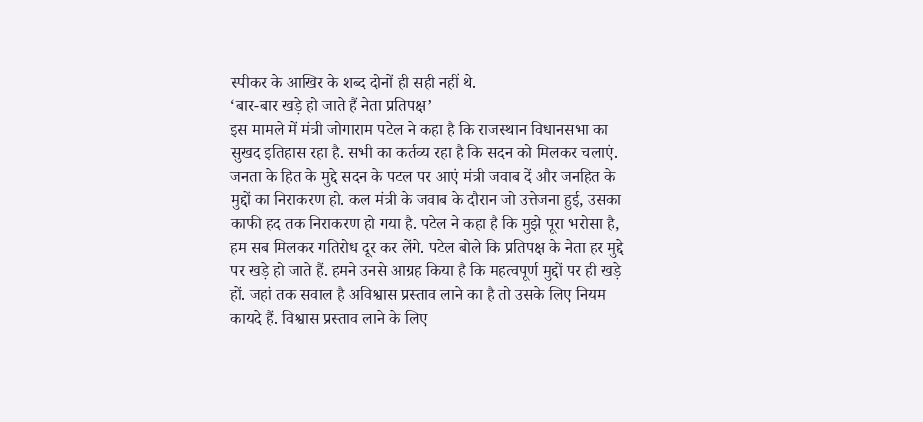स्पीकर के आखिर के शब्द दोनों ही सही नहीं थे.
‘बार-बार खड़े हो जाते हैं नेता प्रतिपक्ष’
इस मामले में मंत्री जोगाराम पटेल ने कहा है कि राजस्थान विधानसभा का सुखद इतिहास रहा है. सभी का कर्तव्य रहा है कि सदन को मिलकर चलाएं. जनता के हित के मुद्दे सदन के पटल पर आएं मंत्री जवाब दें और जनहित के मुद्दों का निराकरण हो. कल मंत्री के जवाब के दौरान जो उत्तेजना हुई, उसका काफी हद तक निराकरण हो गया है. पटेल ने कहा है कि मुझे पूरा भरोसा है, हम सब मिलकर गतिरोध दूर कर लेंगे. पटेल बोले कि प्रतिपक्ष के नेता हर मुद्दे पर खड़े हो जाते हैं. हमने उनसे आग्रह किया है कि महत्वपूर्ण मुद्दों पर ही खड़े हों. जहां तक सवाल है अविश्वास प्रस्ताव लाने का है तो उसके लिए नियम कायदे हैं. विश्वास प्रस्ताव लाने के लिए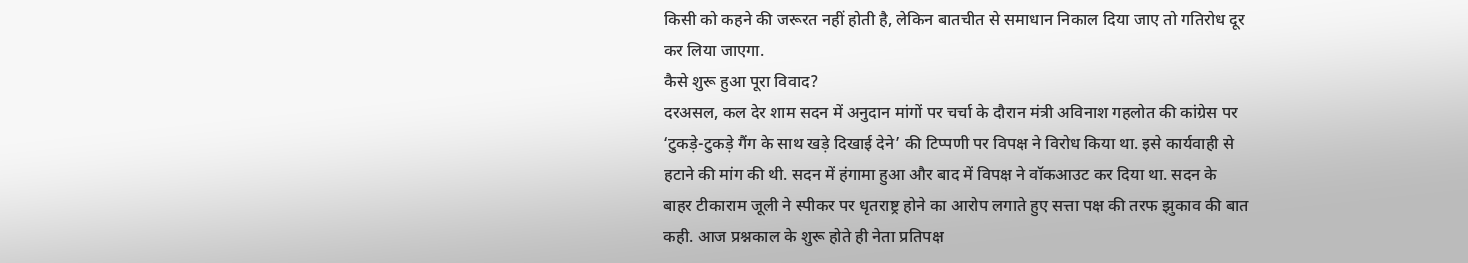किसी को कहने की जरूरत नहीं होती है, लेकिन बातचीत से समाधान निकाल दिया जाए तो गतिरोध दूर कर लिया जाएगा.
कैसे शुरू हुआ पूरा विवाद?
दरअसल, कल देर शाम सदन में अनुदान मांगों पर चर्चा के दौरान मंत्री अविनाश गहलोत की कांग्रेस पर ‘टुकड़े-टुकड़े गैंग के साथ खड़े दिखाई देने’ की टिप्पणी पर विपक्ष ने विरोध किया था. इसे कार्यवाही से हटाने की मांग की थी. सदन में हंगामा हुआ और बाद में विपक्ष ने वॉकआउट कर दिया था. सदन के बाहर टीकाराम जूली ने स्पीकर पर धृतराष्ट्र होने का आरोप लगाते हुए सत्ता पक्ष की तरफ झुकाव की बात कही. आज प्रश्नकाल के शुरू होते ही नेता प्रतिपक्ष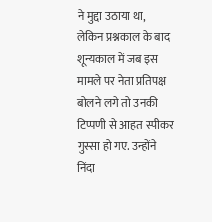ने मुद्दा उठाया था, लेकिन प्रश्नकाल के बाद शून्यकाल में जब इस मामले पर नेता प्रतिपक्ष बोलने लगे तो उनकी टिप्पणी से आहत स्पीकर गुस्सा हो गए. उन्होंने निंदा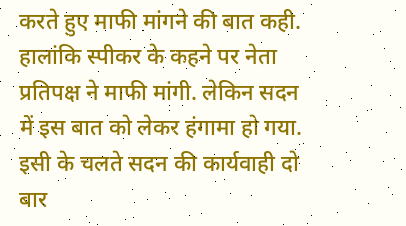करते हुए माफी मांगने की बात कही. हालांकि स्पीकर के कहने पर नेता प्रतिपक्ष ने माफी मांगी. लेकिन सदन में इस बात को लेकर हंगामा हो गया. इसी के चलते सदन की कार्यवाही दो बार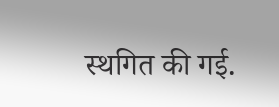स्थगित की गई.